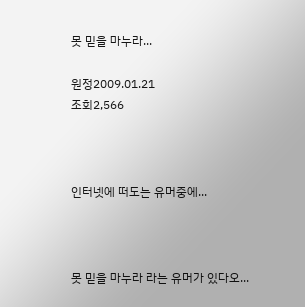못 믿을 마누라...

원정2009.01.21
조회2,566



인터넷에 떠도는 유머중에...



못 믿을 마누라 라는 유머가 있다오...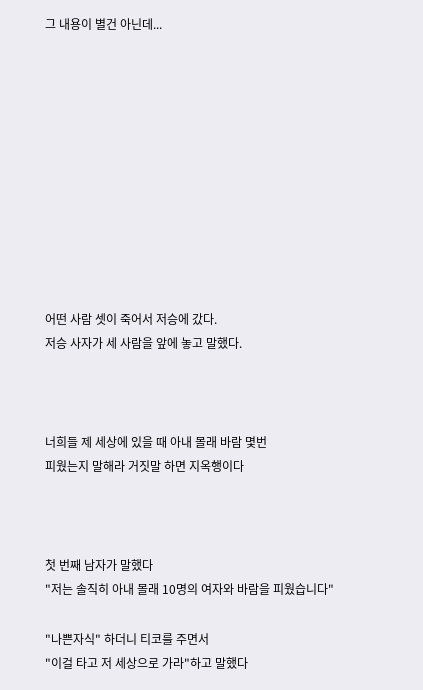그 내용이 별건 아닌데...











어떤 사람 셋이 죽어서 저승에 갔다.
저승 사자가 세 사람을 앞에 놓고 말했다.



너희들 제 세상에 있을 때 아내 몰래 바람 몇번
피웠는지 말해라 거짓말 하면 지옥행이다



첫 번째 남자가 말했다
"저는 솔직히 아내 몰래 10명의 여자와 바람을 피웠습니다"

"나쁜자식" 하더니 티코를 주면서
"이걸 타고 저 세상으로 가라"하고 말했다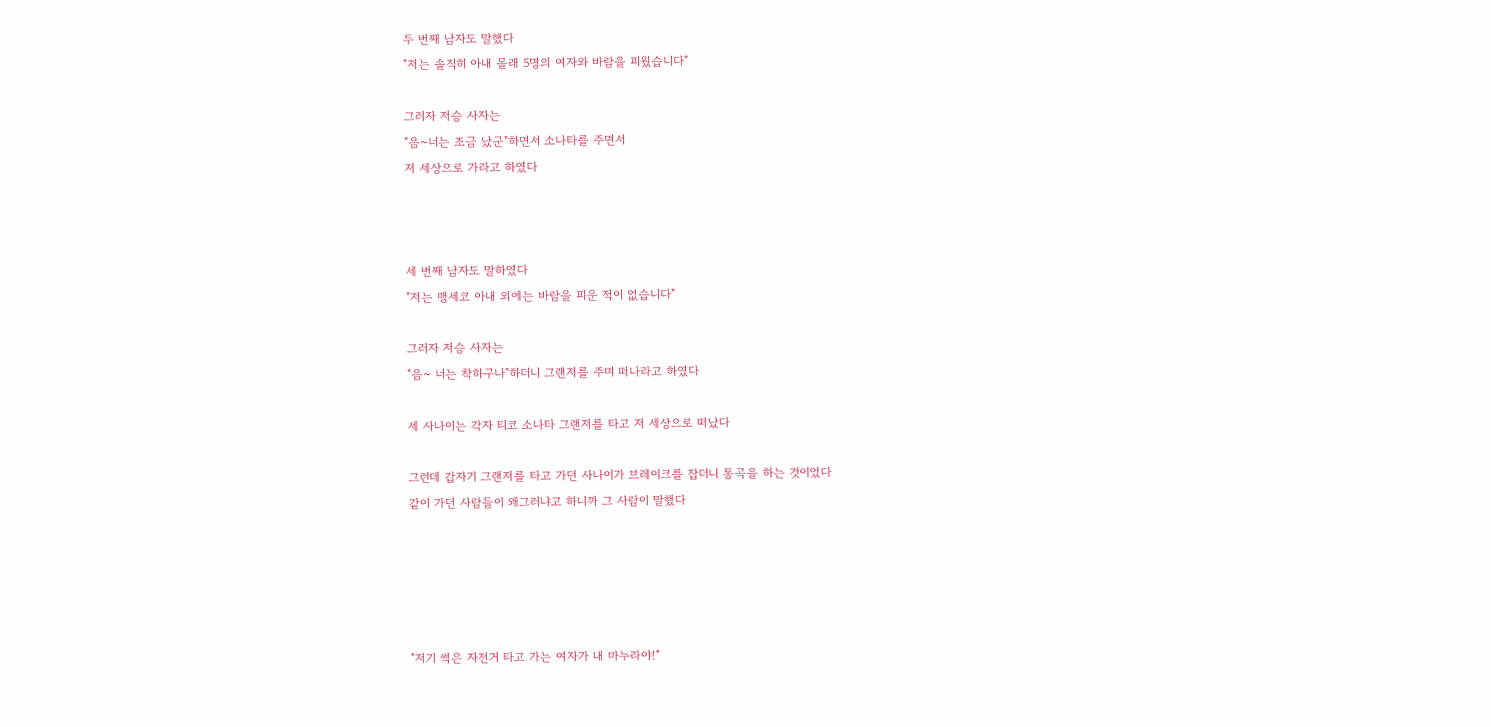두 번째 남자도 말했다
"저는 솔직히 아내 몰래 5명의 여자와 바람을 피웠습니다"

그러자 저승 사자는
"음~너는 조금 났군"하면서 소나타를 주면서
저 세상으로 가라고 하였다



세 번째 남자도 말하였다
"저는 맹세코 아내 외에는 바람을 피운 적이 없습니다"

그러자 저승 사자는
"음~ 너는 착하구나"하더니 그랜저를 주며 떠나라고 하였다

세 사나이는 각자 티코 소나타 그랜저를 타고 저 세상으로 떠났다

그런데 갑자기 그랜저를 타고 가던 사나이가 브레이크를 잡더니 통곡을 하는 것이었다
같이 가던 사람들이 왜그러냐고 하니까 그 사람이 말했다





"저기 썩은 자전거 타고 가는 여자가 내 마누라야!"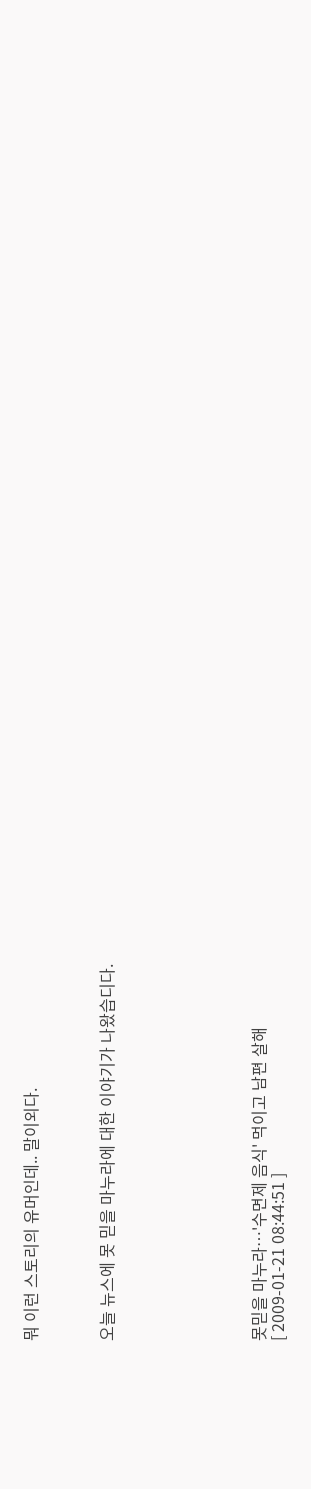뭐 이런 스토리의 유머인데.. 말이외다.



오늘 뉴스에 못 믿을 마누라에 대한 이야기가 나왔습디다.







못믿을 마누라…'수면제 음식' 먹이고 남편 살해
[ 2009-01-21 08:44:51 ]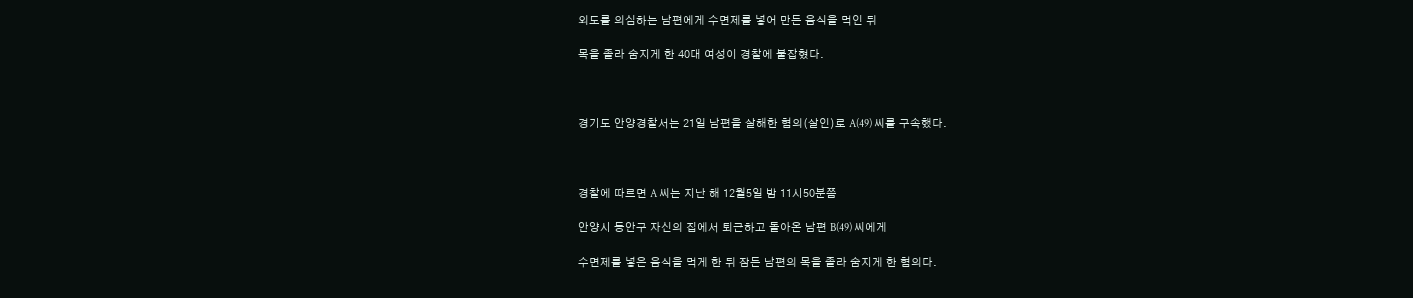외도를 의심하는 남편에게 수면제를 넣어 만든 음식을 먹인 뒤

목을 졸라 숨지게 한 40대 여성이 경찰에 붙잡혔다.



경기도 안양경찰서는 21일 남편을 살해한 혐의(살인)로 A(49) 씨를 구속했다.



경찰에 따르면 A 씨는 지난 해 12월5일 밤 11시50분쯤

안양시 동안구 자신의 집에서 퇴근하고 돌아온 남편 B(49) 씨에게

수면제를 넣은 음식을 먹게 한 뒤 잠든 남편의 목을 졸라 숨지게 한 혐의다.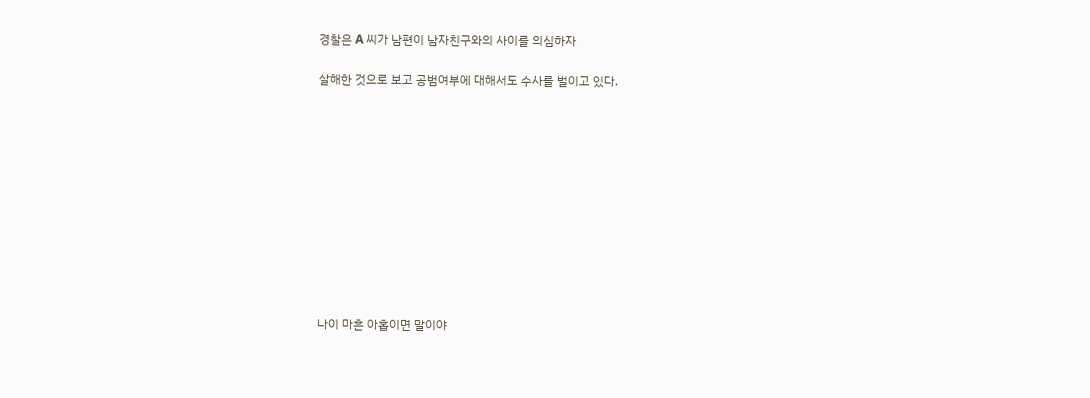경찰은 A 씨가 남편이 남자친구와의 사이를 의심하자

살해한 것으로 보고 공범여부에 대해서도 수사를 벌이고 있다.











나이 마흔 아홉이면 말이야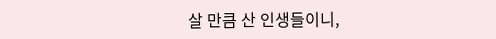살 만큼 산 인생들이니,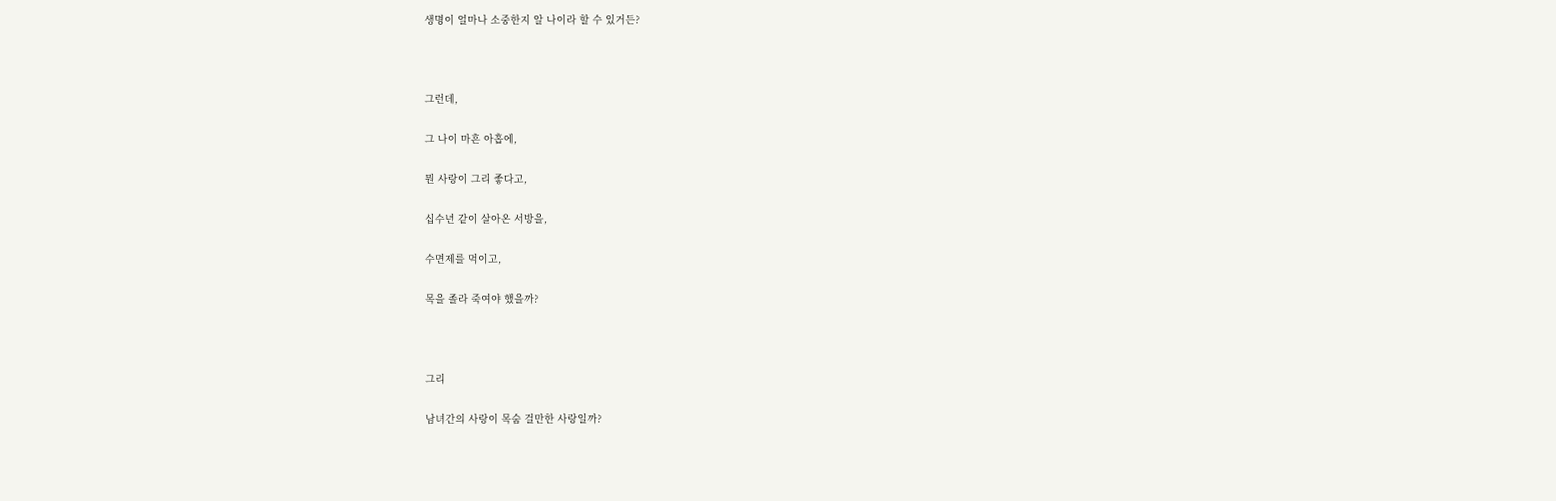생명이 얼마나 소중한지 알 나이라 할 수 있거든?



그런데,

그 나이 마흔 아홉에,

뭔 사랑이 그리 좋다고,

십수년 같이 살아온 서방을,

수면제를 먹이고,

목을 졸라 죽여야 했을까?



그리

남녀간의 사랑이 목숨 걸만한 사랑일까?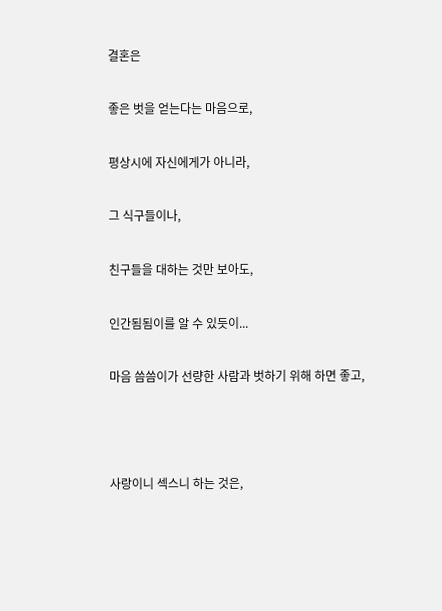결혼은

좋은 벗을 얻는다는 마음으로,

평상시에 자신에게가 아니라,

그 식구들이나,

친구들을 대하는 것만 보아도,

인간됨됨이를 알 수 있듯이...

마음 씀씀이가 선량한 사람과 벗하기 위해 하면 좋고,



사랑이니 섹스니 하는 것은,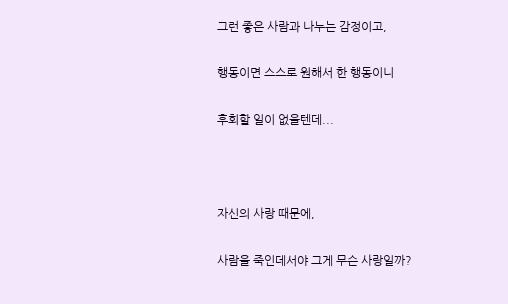그런 좋은 사람과 나누는 감정이고,

행동이면 스스로 원해서 한 행동이니

후회할 일이 없을텐데...



자신의 사랑 때문에,

사람을 죽인데서야 그게 무슨 사랑일까?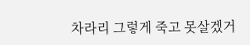차라리 그렇게 죽고 못살겠거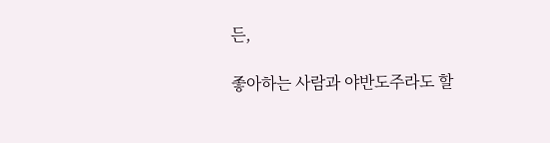든,

좋아하는 사람과 야반도주라도 할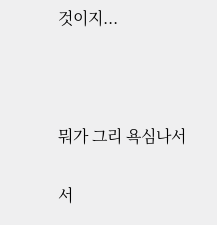것이지...



뭐가 그리 욕심나서

서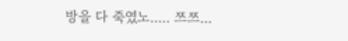방을 다 죽였노..... 쯔쯔...